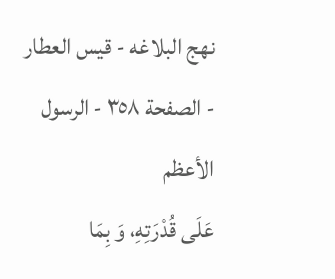نهج البلاغه - قيس العطار - الصفحة ٣٥٨ - الرسول الأعظم
عَلَى قُدْرَتِهِ، وَ بِمَا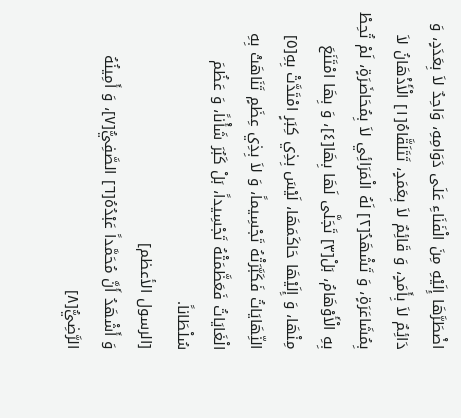اضْطَرَّهَا إِلَيْهِ مِنَ الْفَنَاءِ عَلَى دَوَامِهِ، وَاحِدٌ لاَ بِعَدَدٍ، وَ دَائِمٌ لاَ بِأَمَدٍ، وَ قَائِمٌ لاَ بِعَمَدٍ، تَتَلَقَّاهُ[١] الْأَذْهَانُ لاَ بِمُشَاعَرَةٍ، وَ تَشْهَدُ[٢] لَهُ الْمَرَائِي لاَ بِمُحَاضَرَةٍ، لَمْ تُحِطْ بِهِ الْأَوْهَامُ، بَلْ[٣] تَجَلَّى لَهَا بِهَا[٤]، وَ بِهَا امْتَنَعَ مِنْهَا، وَ إِلَيْهَا حَاكَمَهَا، لَيْسَ بِذِي كِبَرٍ امْتَدَّتْ بِهِ[٥] النِّهَايَاتُ فَكَبَّرَتْهُ تَجْسِيماً، وَ لاَ بِذِي عِظَمٍ تَنَاهَتْ بِهِ الْغَايَاتُ فَعَظَّمَتْهُ تَجْسِيداً، بَلْ كَبُرَ شَأْناً، وَ عَظُمَ سُلْطَاناً.
[الرسول الأعظم]
وَ أَشْهَدُ أَنَّ مُحَمَّداً عَبْدُهُ[٦] الصَّفِيُّ[٧]، وَ أَمِينُهُ الرَّضِيُّ[٨]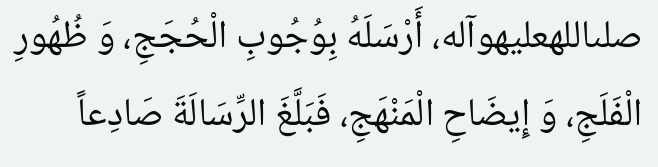صلىاللهعليهوآله، أَرْسَلَهُ بِوُجُوبِ الْحُجَجِ، وَ ظُهُورِ الْفَلَجِ، وَ إِيضَاحِ الْمَنْهَجِ، فَبَلَّغَ الرِّسَالَةَ صَادِعاً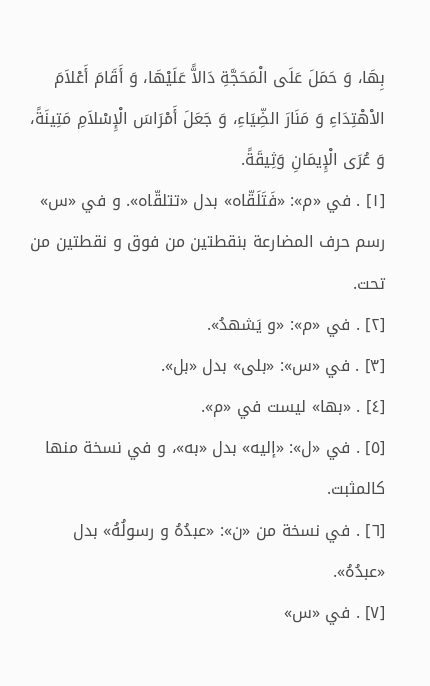بِهَا، وَ حَمَلَ عَلَى الْمَحَجَّةِ دَالاًّ عَلَيْهَا، وَ أَقَامَ أَعْلاَمَ الاْهْتِدَاءِ وَ مَنَارَ الضِّيَاءِ، وَ جَعَلَ أَمْرَاسَ الْإِسْلاَمِ مَتِينَةً، وَ عُرَى الْإِيمَانِ وَثِيقَةً.
[١] . في «م»: «فَتَلَقّاه» بدل «تتلقّاه». و في «س» رسم حرف المضارعة بنقطتين من فوق و نقطتين من تحت.
[٢] . في «م»: «و يَشهدُ».
[٣] . في «س»: «بلى» بدل «بل».
[٤] . «بها» ليست في «م».
[٥] . في «ل»: «إليه» بدل «به»، و في نسخة منها كالمثبت.
[٦] . في نسخة من «ن»: «عبدُهُ و رسولُهُ» بدل «عبدُهُ».
[٧] . في «س»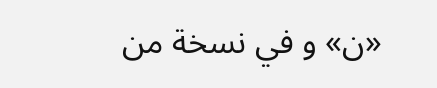«ن» و في نسخة من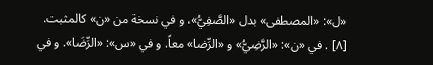«ل»: «المصطفى» بدل «الصَّفِيُّ»، و في نسخة من «ن» كالمثبت.
[٨] . في «ن»: «الرَّضِيُّ» و «الرِّضا» معاً. و في «س»: «الرِّضَا». و في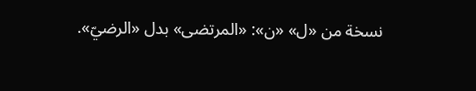نسخة من «ل» «ن»: «المرتضى» بدل «الرضيّ».